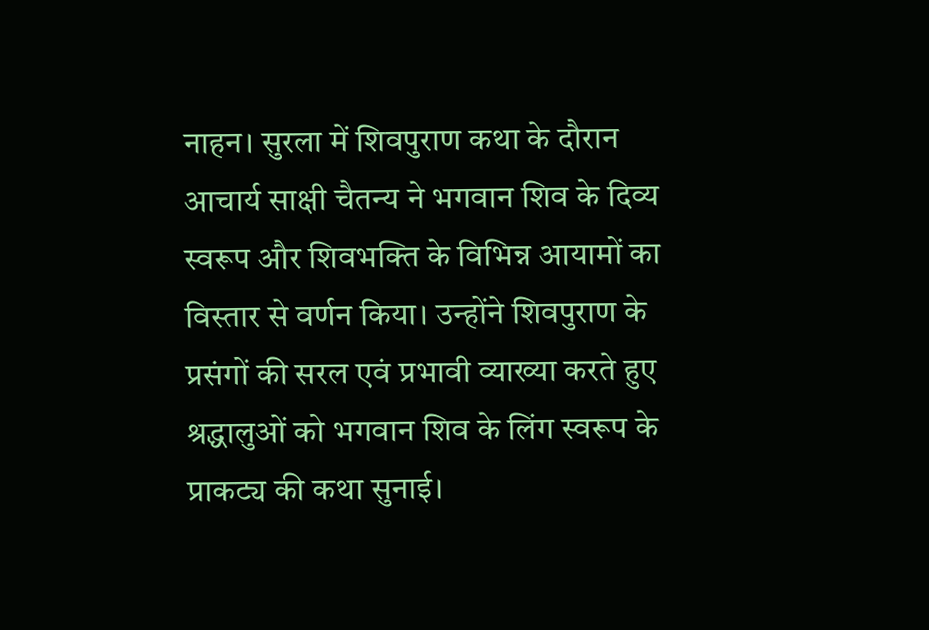नाहन। सुरला में शिवपुराण कथा के दौरान आचार्य साक्षी चैतन्य ने भगवान शिव के दिव्य स्वरूप और शिवभक्ति के विभिन्न आयामों का विस्तार से वर्णन किया। उन्होंने शिवपुराण के प्रसंगों की सरल एवं प्रभावी व्याख्या करते हुए श्रद्धालुओं को भगवान शिव के लिंग स्वरूप के प्राकट्य की कथा सुनाई।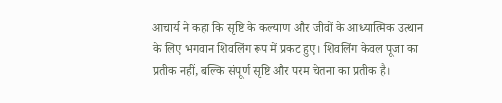आचार्य ने कहा कि सृष्टि के कल्याण और जीवों के आध्यात्मिक उत्थान के लिए भगवान शिवलिंग रूप में प्रकट हुए। शिवलिंग केवल पूजा का प्रतीक नहीं, बल्कि संपूर्ण सृष्टि और परम चेतना का प्रतीक है।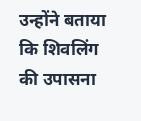उन्होंने बताया कि शिवलिंग की उपासना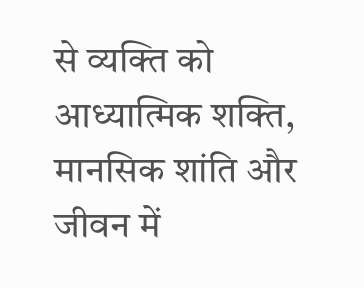से व्यक्ति को आध्यात्मिक शक्ति, मानसिक शांति और जीवन में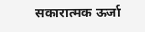सकारात्मक ऊर्जा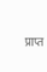प्राप्त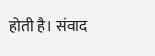होती है। संवाद